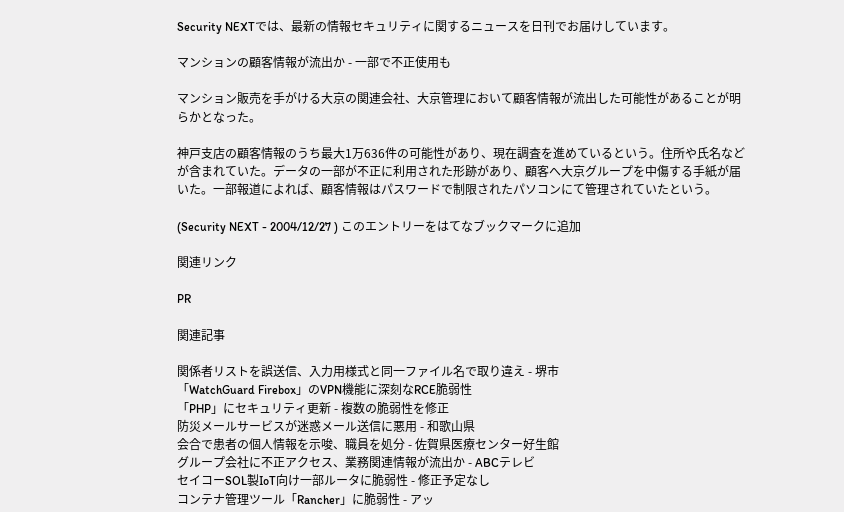Security NEXTでは、最新の情報セキュリティに関するニュースを日刊でお届けしています。

マンションの顧客情報が流出か - 一部で不正使用も

マンション販売を手がける大京の関連会社、大京管理において顧客情報が流出した可能性があることが明らかとなった。

神戸支店の顧客情報のうち最大1万636件の可能性があり、現在調査を進めているという。住所や氏名などが含まれていた。データの一部が不正に利用された形跡があり、顧客へ大京グループを中傷する手紙が届いた。一部報道によれば、顧客情報はパスワードで制限されたパソコンにて管理されていたという。

(Security NEXT - 2004/12/27 ) このエントリーをはてなブックマークに追加

関連リンク

PR

関連記事

関係者リストを誤送信、入力用様式と同一ファイル名で取り違え - 堺市
「WatchGuard Firebox」のVPN機能に深刻なRCE脆弱性
「PHP」にセキュリティ更新 - 複数の脆弱性を修正
防災メールサービスが迷惑メール送信に悪用 - 和歌山県
会合で患者の個人情報を示唆、職員を処分 - 佐賀県医療センター好生館
グループ会社に不正アクセス、業務関連情報が流出か - ABCテレビ
セイコーSOL製IoT向け一部ルータに脆弱性 - 修正予定なし
コンテナ管理ツール「Rancher」に脆弱性 - アッ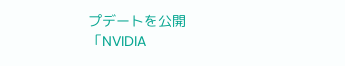プデートを公開
「NVIDIA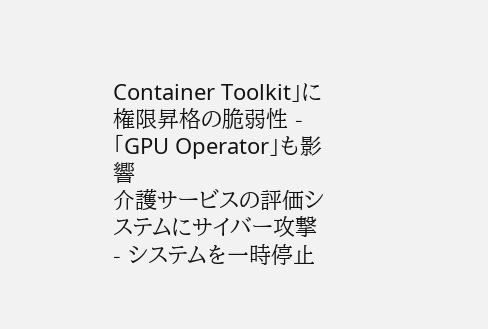Container Toolkit」に権限昇格の脆弱性 - 「GPU Operator」も影響
介護サービスの評価システムにサイバー攻撃 - システムを一時停止